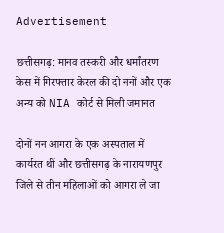Advertisement

छत्तीसगढ़: मानव तस्करी और धर्मांतरण केस में गिरफ्तार केरल की दो ननों और एक अन्य को NIA कोर्ट से मिली जमानत

दोनों नन आगरा के एक अस्पताल में कार्यरत थीं और छत्तीसगढ़ के नारायणपुर जिले से तीन महिलाओं को आगरा ले जा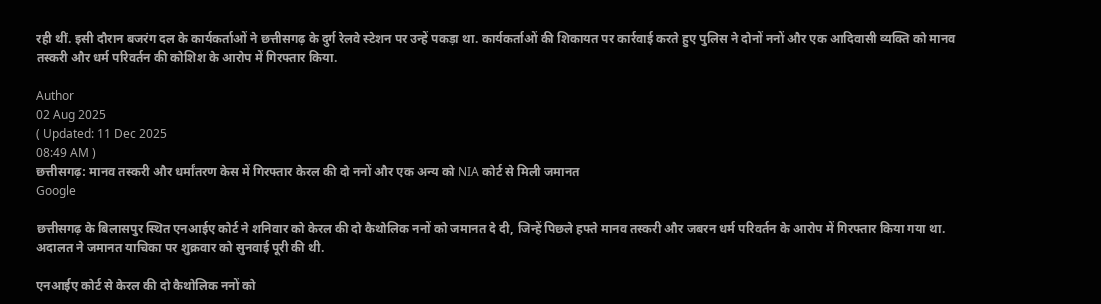रही थीं. इसी दौरान बजरंग दल के कार्यकर्ताओं ने छत्तीसगढ़ के दुर्ग रेलवे स्टेशन पर उन्हें पकड़ा था. कार्यकर्ताओं की शिकायत पर कार्रवाई करते हुए पुलिस ने दोनों ननों और एक आदिवासी व्यक्ति को मानव तस्करी और धर्म परिवर्तन की कोशिश के आरोप में गिरफ्तार किया.

Author
02 Aug 2025
( Updated: 11 Dec 2025
08:49 AM )
छत्तीसगढ़: मानव तस्करी और धर्मांतरण केस में गिरफ्तार केरल की दो ननों और एक अन्य को NIA कोर्ट से मिली जमानत
Google

छत्तीसगढ़ के बिलासपुर स्थित एनआईए कोर्ट ने शनिवार को केरल की दो कैथोलिक ननों को जमानत दे दी, जिन्हें पिछले हफ्ते मानव तस्करी और जबरन धर्म परिवर्तन के आरोप में गिरफ्तार किया गया था. अदालत ने जमानत याचिका पर शुक्रवार को सुनवाई पूरी की थी.

एनआईए कोर्ट से केरल की दो कैथोलिक ननों को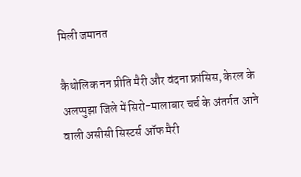मिली जमानत

कैथोलिक नन प्रीति मैरी और वंदना फ्रांसिस, केरल के अलप्पुझा जिले में सिरो-मालाबार चर्च के अंतर्गत आने वाली असीसी सिस्टर्स ऑफ मैरी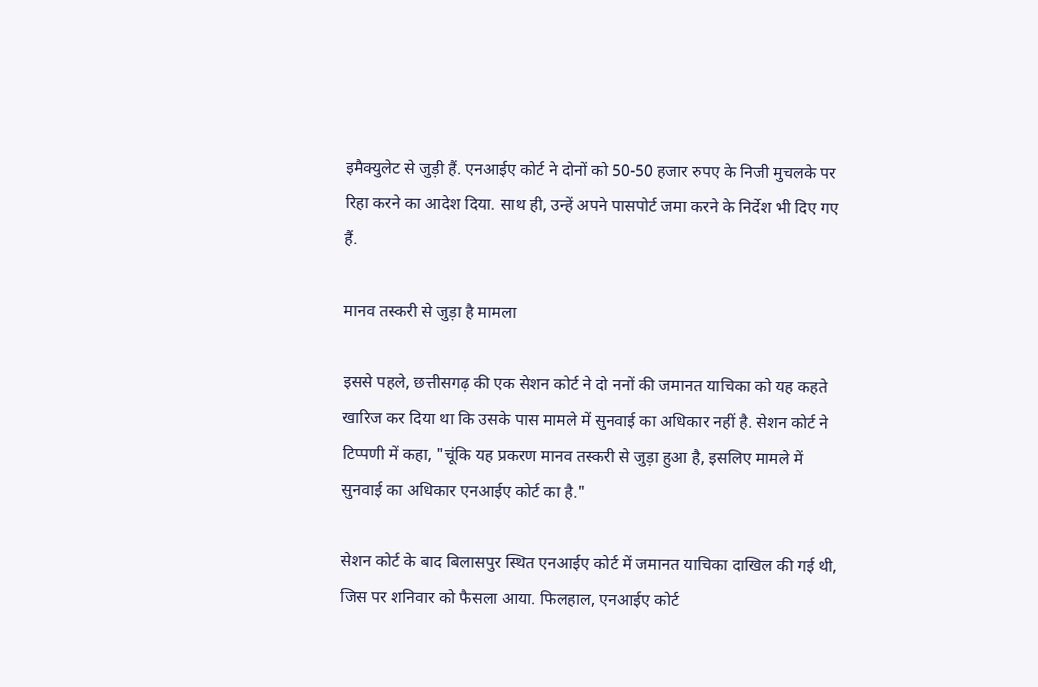इमैक्युलेट से जुड़ी हैं. एनआईए कोर्ट ने दोनों को 50-50 हजार रुपए के निजी मुचलके पर रिहा करने का आदेश दिया. साथ ही, उन्हें अपने पासपोर्ट जमा करने के निर्देश भी दिए गए हैं.

मानव तस्करी से जुड़ा है मामला

इससे पहले, छत्तीसगढ़ की एक सेशन कोर्ट ने दो ननों की जमानत याचिका को यह कहते खारिज कर दिया था कि उसके पास मामले में सुनवाई का अधिकार नहीं है. सेशन कोर्ट ने टिप्पणी में कहा, "चूंकि यह प्रकरण मानव तस्करी से जुड़ा हुआ है, इसलिए मामले में सुनवाई का अधिकार एनआईए कोर्ट का है."

सेशन कोर्ट के बाद बिलासपुर स्थित एनआईए कोर्ट में जमानत याचिका दाखिल की गई थी, जिस पर शनिवार को फैसला आया. फिलहाल, एनआईए कोर्ट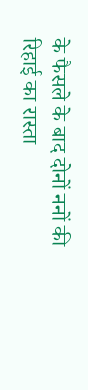के फैसले के बाद दोनों ननों की रिहाई का रास्ता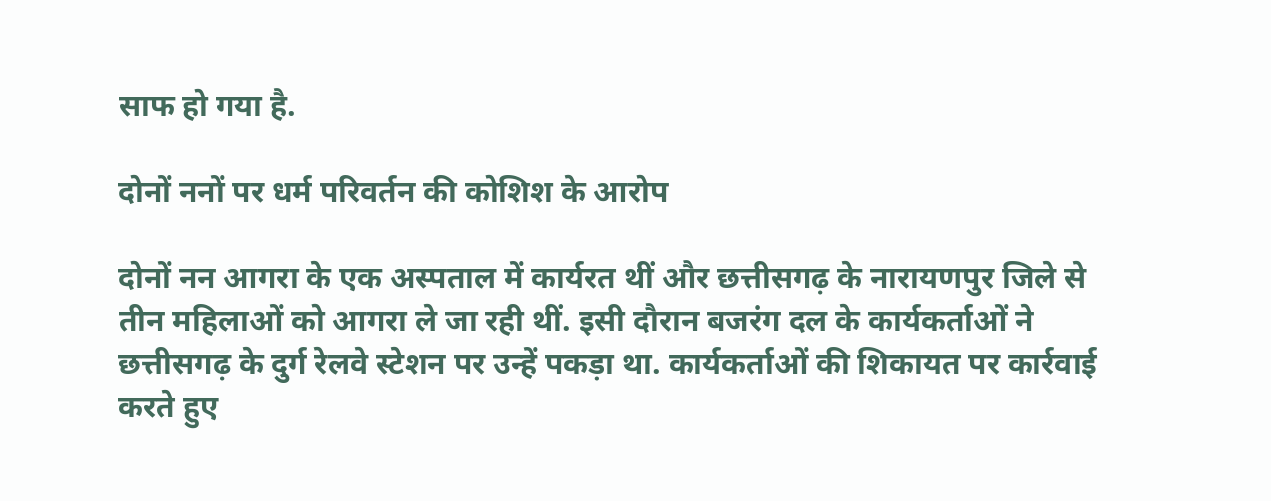साफ हो गया है.

दोनों ननों पर धर्म परिवर्तन की कोशिश के आरोप

दोनों नन आगरा के एक अस्पताल में कार्यरत थीं और छत्तीसगढ़ के नारायणपुर जिले से तीन महिलाओं को आगरा ले जा रही थीं. इसी दौरान बजरंग दल के कार्यकर्ताओं ने छत्तीसगढ़ के दुर्ग रेलवे स्टेशन पर उन्हें पकड़ा था. कार्यकर्ताओं की शिकायत पर कार्रवाई करते हुए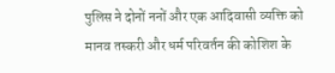पुलिस ने दोनों ननों और एक आदिवासी व्यक्ति को मानव तस्करी और धर्म परिवर्तन की कोशिश के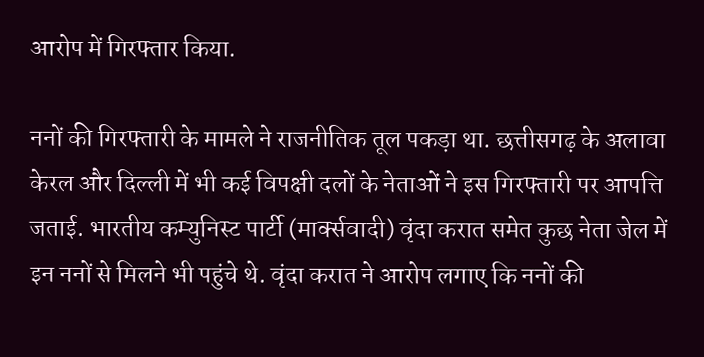आरोप में गिरफ्तार किया.

ननों की गिरफ्तारी के मामले ने राजनीतिक तूल पकड़ा था. छत्तीसगढ़ के अलावा केरल और दिल्ली में भी कई विपक्षी दलों के नेताओं ने इस गिरफ्तारी पर आपत्ति जताई. भारतीय कम्युनिस्ट पार्टी (मार्क्सवादी) वृंदा करात समेत कुछ नेता जेल में इन ननों से मिलने भी पहुंचे थे. वृंदा करात ने आरोप लगाए कि ननों की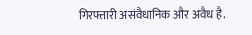गिरफ्तारी असंवैधानिक और अवैध है.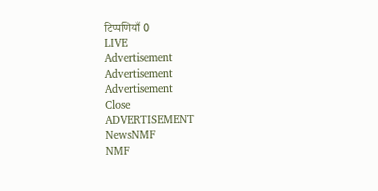टिप्पणियाँ 0
LIVE
Advertisement
Advertisement
Advertisement
Close
ADVERTISEMENT
NewsNMF
NMF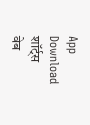App
Download
शॉर्ट्स
वेब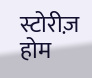स्टोरीज़
होम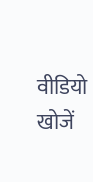वीडियो खोजें